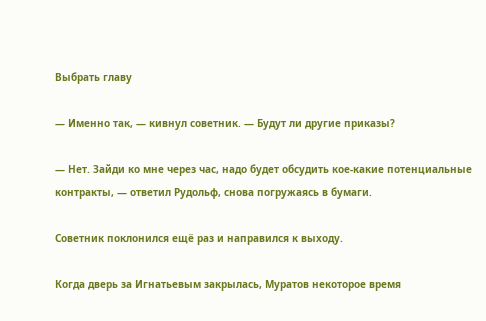Выбрать главу

— Именно так, — кивнул советник. — Будут ли другие приказы?

— Нет. Зайди ко мне через час, надо будет обсудить кое-какие потенциальные контракты, — ответил Рудольф, снова погружаясь в бумаги.

Советник поклонился ещё раз и направился к выходу.

Когда дверь за Игнатьевым закрылась, Муратов некоторое время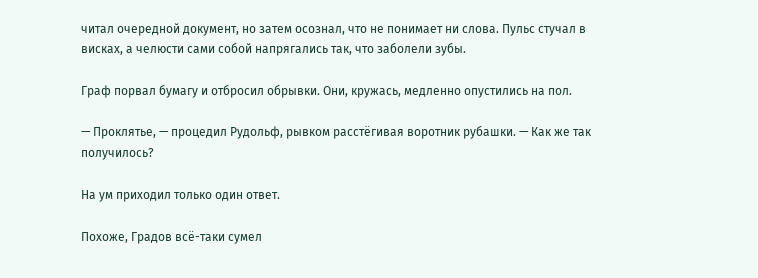читал очередной документ, но затем осознал, что не понимает ни слова. Пульс стучал в висках, а челюсти сами собой напрягались так, что заболели зубы.

Граф порвал бумагу и отбросил обрывки. Они, кружась, медленно опустились на пол.

— Проклятье, — процедил Рудольф, рывком расстёгивая воротник рубашки. — Как же так получилось?

На ум приходил только один ответ.

Похоже, Градов всё-таки сумел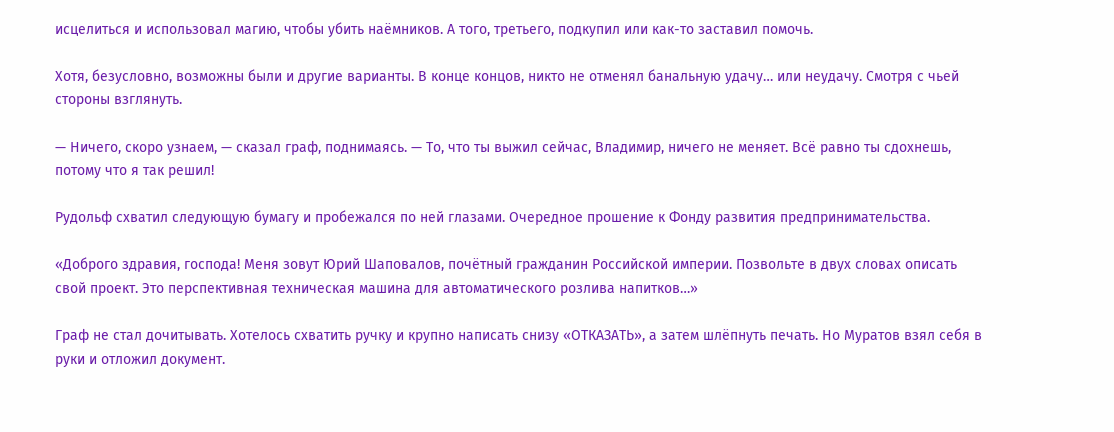исцелиться и использовал магию, чтобы убить наёмников. А того, третьего, подкупил или как-то заставил помочь.

Хотя, безусловно, возможны были и другие варианты. В конце концов, никто не отменял банальную удачу… или неудачу. Смотря с чьей стороны взглянуть.

— Ничего, скоро узнаем, — сказал граф, поднимаясь. — То, что ты выжил сейчас, Владимир, ничего не меняет. Всё равно ты сдохнешь, потому что я так решил!

Рудольф схватил следующую бумагу и пробежался по ней глазами. Очередное прошение к Фонду развития предпринимательства.

«Доброго здравия, господа! Меня зовут Юрий Шаповалов, почётный гражданин Российской империи. Позвольте в двух словах описать свой проект. Это перспективная техническая машина для автоматического розлива напитков…»

Граф не стал дочитывать. Хотелось схватить ручку и крупно написать снизу «ОТКАЗАТЬ», а затем шлёпнуть печать. Но Муратов взял себя в руки и отложил документ.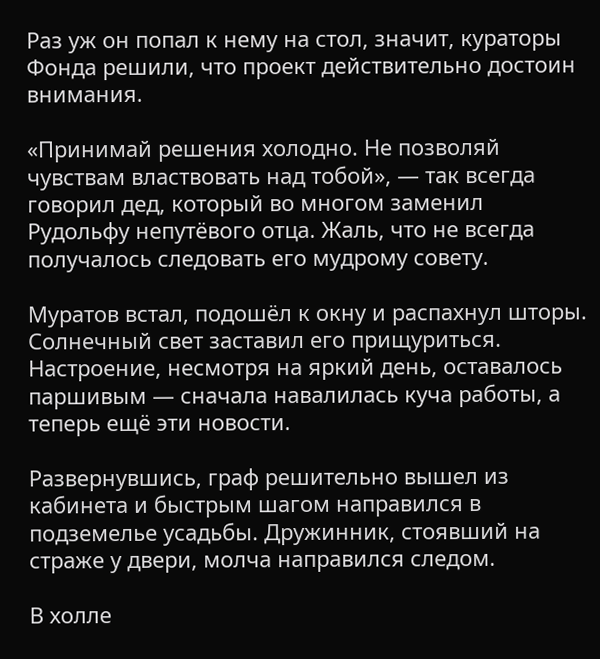Раз уж он попал к нему на стол, значит, кураторы Фонда решили, что проект действительно достоин внимания.

«Принимай решения холодно. Не позволяй чувствам властвовать над тобой», — так всегда говорил дед, который во многом заменил Рудольфу непутёвого отца. Жаль, что не всегда получалось следовать его мудрому совету.

Муратов встал, подошёл к окну и распахнул шторы. Солнечный свет заставил его прищуриться. Настроение, несмотря на яркий день, оставалось паршивым — сначала навалилась куча работы, а теперь ещё эти новости.

Развернувшись, граф решительно вышел из кабинета и быстрым шагом направился в подземелье усадьбы. Дружинник, стоявший на страже у двери, молча направился следом.

В холле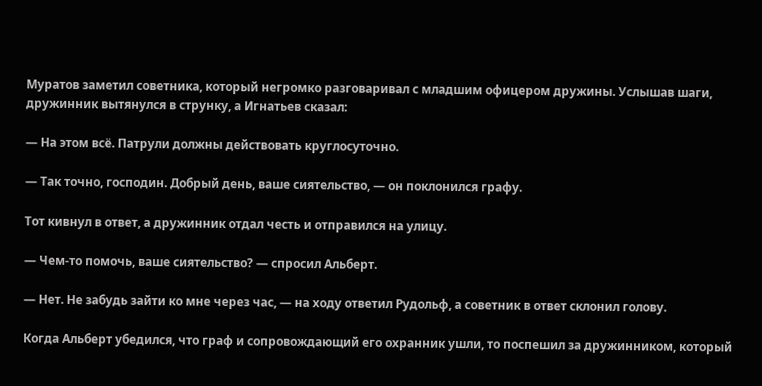Муратов заметил советника, который негромко разговаривал с младшим офицером дружины. Услышав шаги, дружинник вытянулся в струнку, а Игнатьев сказал:

— На этом всё. Патрули должны действовать круглосуточно.

— Так точно, господин. Добрый день, ваше сиятельство, — он поклонился графу.

Тот кивнул в ответ, а дружинник отдал честь и отправился на улицу.

— Чем-то помочь, ваше сиятельство? — спросил Альберт.

— Нет. Не забудь зайти ко мне через час, — на ходу ответил Рудольф, а советник в ответ склонил голову.

Когда Альберт убедился, что граф и сопровождающий его охранник ушли, то поспешил за дружинником, который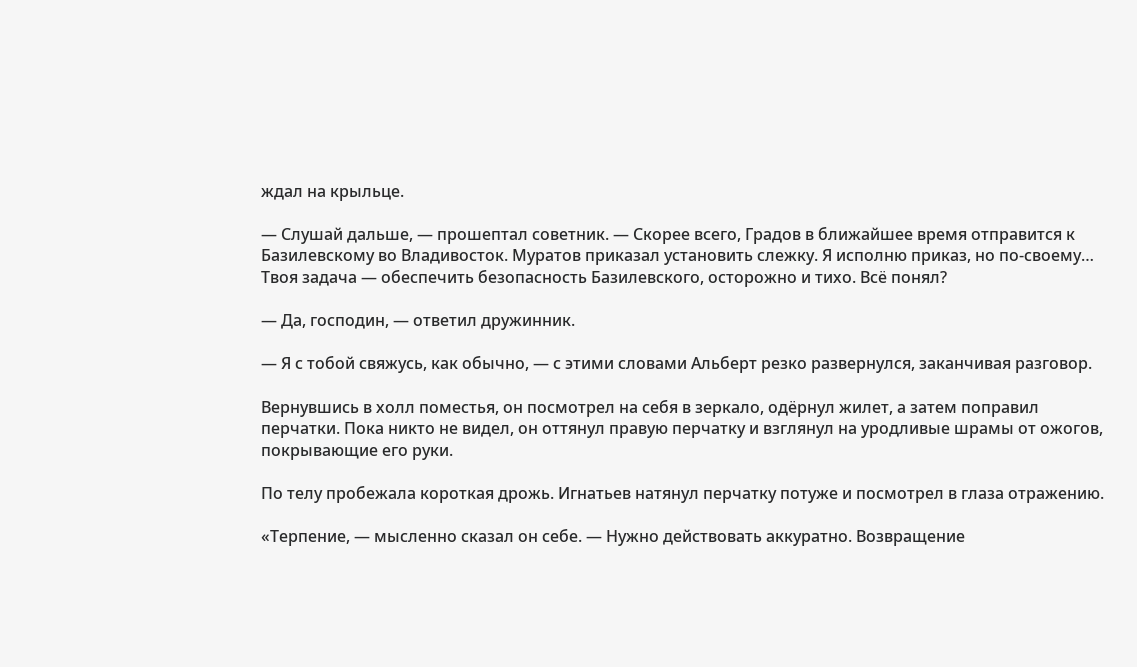ждал на крыльце.

— Слушай дальше, — прошептал советник. — Скорее всего, Градов в ближайшее время отправится к Базилевскому во Владивосток. Муратов приказал установить слежку. Я исполню приказ, но по-своему… Твоя задача — обеспечить безопасность Базилевского, осторожно и тихо. Всё понял?

— Да, господин, — ответил дружинник.

— Я с тобой свяжусь, как обычно, — с этими словами Альберт резко развернулся, заканчивая разговор.

Вернувшись в холл поместья, он посмотрел на себя в зеркало, одёрнул жилет, а затем поправил перчатки. Пока никто не видел, он оттянул правую перчатку и взглянул на уродливые шрамы от ожогов, покрывающие его руки.

По телу пробежала короткая дрожь. Игнатьев натянул перчатку потуже и посмотрел в глаза отражению.

«Терпение, — мысленно сказал он себе. — Нужно действовать аккуратно. Возвращение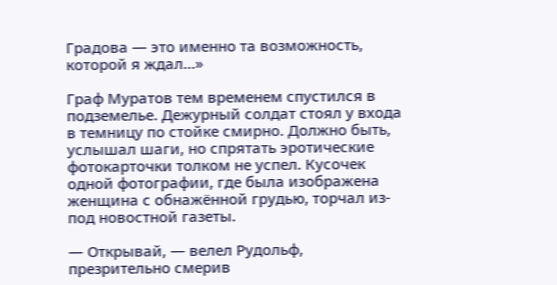Градова — это именно та возможность, которой я ждал…»

Граф Муратов тем временем спустился в подземелье. Дежурный солдат стоял у входа в темницу по стойке смирно. Должно быть, услышал шаги, но спрятать эротические фотокарточки толком не успел. Кусочек одной фотографии, где была изображена женщина с обнажённой грудью, торчал из-под новостной газеты.

— Открывай, — велел Рудольф, презрительно смерив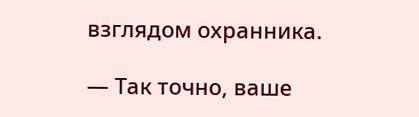взглядом охранника.

— Так точно, ваше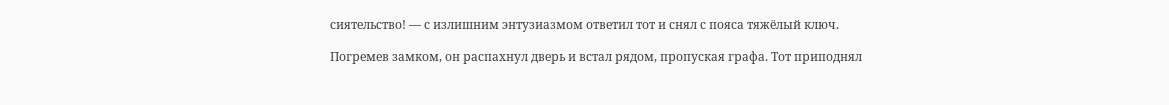сиятельство! — с излишним энтузиазмом ответил тот и снял с пояса тяжёлый ключ.

Погремев замком, он распахнул дверь и встал рядом, пропуская графа. Тот приподнял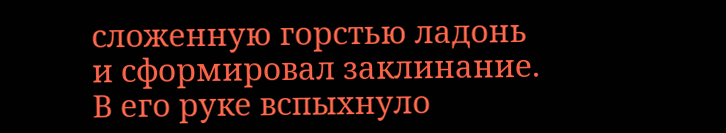сложенную горстью ладонь и сформировал заклинание. В его руке вспыхнуло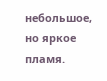небольшое, но яркое пламя.